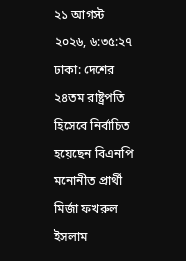২১ আগস্ট ২০২৬, ৬:৩৫:২৭
ঢাকা: দেশের ২৪তম রাষ্ট্রপতি হিসেবে নির্বাচিত হয়েছেন বিএনপি মনোনীত প্রার্থী মির্জা ফখরুল ইসলাম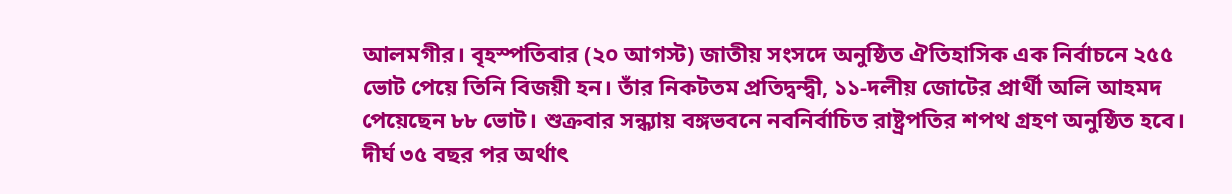আলমগীর। বৃহস্পতিবার (২০ আগস্ট) জাতীয় সংসদে অনুষ্ঠিত ঐতিহাসিক এক নির্বাচনে ২৫৫ ভোট পেয়ে তিনি বিজয়ী হন। তাঁর নিকটতম প্রতিদ্বন্দ্বী, ১১-দলীয় জোটের প্রার্থী অলি আহমদ পেয়েছেন ৮৮ ভোট। শুক্রবার সন্ধ্যায় বঙ্গভবনে নবনির্বাচিত রাষ্ট্রপতির শপথ গ্রহণ অনুষ্ঠিত হবে।
দীর্ঘ ৩৫ বছর পর অর্থাৎ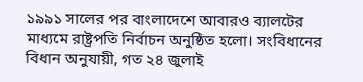১৯৯১ সালের পর বাংলাদেশে আবারও ব্যালটের মাধ্যমে রাষ্ট্রপতি নির্বাচন অনুষ্ঠিত হলো। সংবিধানের বিধান অনুযায়ী, গত ২৪ জুলাই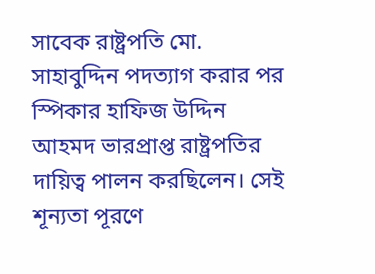সাবেক রাষ্ট্রপতি মো. সাহাবুদ্দিন পদত্যাগ করার পর স্পিকার হাফিজ উদ্দিন আহমদ ভারপ্রাপ্ত রাষ্ট্রপতির দায়িত্ব পালন করছিলেন। সেই শূন্যতা পূরণে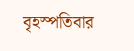বৃহস্পতিবার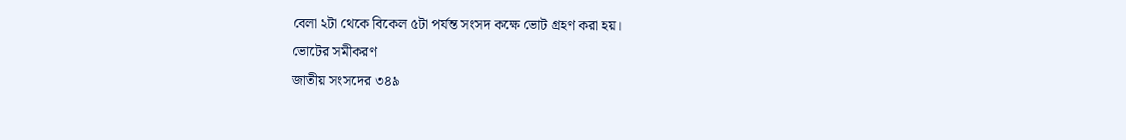বেলা ২টা থেকে বিকেল ৫টা পর্যন্ত সংসদ কক্ষে ভোট গ্রহণ করা হয়।
ভোটের সমীকরণ
জাতীয় সংসদের ৩৪৯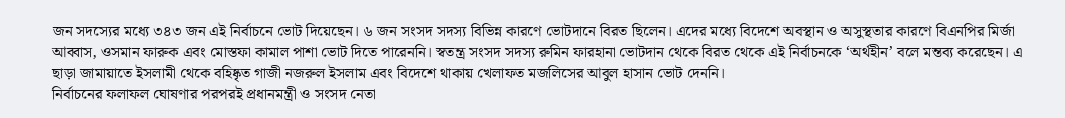জন সদস্যের মধ্যে ৩৪৩ জন এই নির্বাচনে ভোট দিয়েছেন। ৬ জন সংসদ সদস্য বিভিন্ন কারণে ভোটদানে বিরত ছিলেন। এদের মধ্যে বিদেশে অবস্থান ও অসুস্থতার কারণে বিএনপির মির্জা আব্বাস, ওসমান ফারুক এবং মোস্তফা কামাল পাশা ভোট দিতে পারেননি। স্বতন্ত্র সংসদ সদস্য রুমিন ফারহানা ভোটদান থেকে বিরত থেকে এই নির্বাচনকে ‘অর্থহীন’ বলে মন্তব্য করেছেন। এ ছাড়া জামায়াতে ইসলামী থেকে বহিষ্কৃত গাজী নজরুল ইসলাম এবং বিদেশে থাকায় খেলাফত মজলিসের আবুল হাসান ভোট দেননি।
নির্বাচনের ফলাফল ঘোষণার পরপরই প্রধানমন্ত্রী ও সংসদ নেতা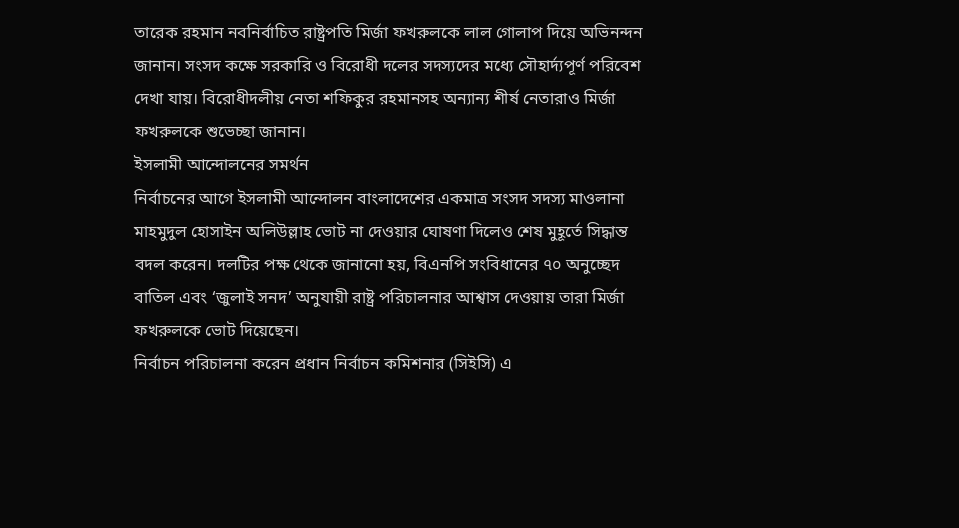তারেক রহমান নবনির্বাচিত রাষ্ট্রপতি মির্জা ফখরুলকে লাল গোলাপ দিয়ে অভিনন্দন জানান। সংসদ কক্ষে সরকারি ও বিরোধী দলের সদস্যদের মধ্যে সৌহার্দ্যপূর্ণ পরিবেশ দেখা যায়। বিরোধীদলীয় নেতা শফিকুর রহমানসহ অন্যান্য শীর্ষ নেতারাও মির্জা ফখরুলকে শুভেচ্ছা জানান।
ইসলামী আন্দোলনের সমর্থন
নির্বাচনের আগে ইসলামী আন্দোলন বাংলাদেশের একমাত্র সংসদ সদস্য মাওলানা মাহমুদুল হোসাইন অলিউল্লাহ ভোট না দেওয়ার ঘোষণা দিলেও শেষ মুহূর্তে সিদ্ধান্ত বদল করেন। দলটির পক্ষ থেকে জানানো হয়, বিএনপি সংবিধানের ৭০ অনুচ্ছেদ বাতিল এবং ‘জুলাই সনদ’ অনুযায়ী রাষ্ট্র পরিচালনার আশ্বাস দেওয়ায় তারা মির্জা ফখরুলকে ভোট দিয়েছেন।
নির্বাচন পরিচালনা করেন প্রধান নির্বাচন কমিশনার (সিইসি) এ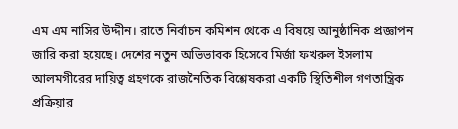এম এম নাসির উদ্দীন। রাতে নির্বাচন কমিশন থেকে এ বিষয়ে আনুষ্ঠানিক প্রজ্ঞাপন জারি করা হয়েছে। দেশের নতুন অভিভাবক হিসেবে মির্জা ফখরুল ইসলাম আলমগীরের দায়িত্ব গ্রহণকে রাজনৈতিক বিশ্লেষকরা একটি স্থিতিশীল গণতান্ত্রিক প্রক্রিয়ার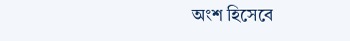অংশ হিসেবে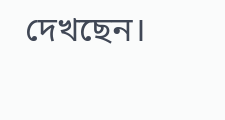দেখছেন।